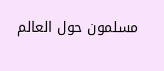مسلمون حول العالم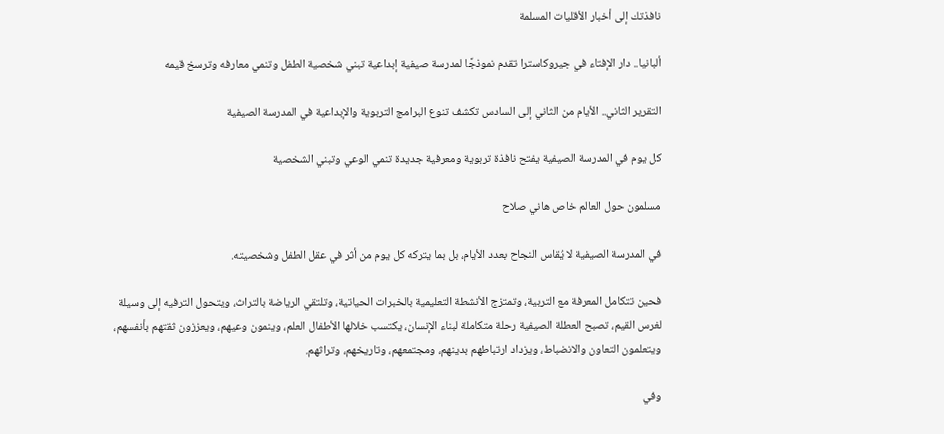نافذتك إلى أخبار الأقليات المسلمة

ألبانيا.. دار الإفتاء في جيروكاسترا تقدم نموذجًا لمدرسة صيفية إبداعية تبني شخصية الطفل وتنمي معارفه وترسخ قيمه

التقرير الثاني.. الأيام من الثاني إلى السادس تكشف تنوع البرامج التربوية والإبداعية في المدرسة الصيفية

كل يوم في المدرسة الصيفية يفتح نافذة تربوية ومعرفية جديدة تنمي الوعي وتبني الشخصية

مسلمون حول العالم خاص هاني صلاح

في المدرسة الصيفية لا يُقاس النجاح بعدد الأيام، بل بما يتركه كل يوم من أثر في عقل الطفل وشخصيته.

فحين تتكامل المعرفة مع التربية، وتمتزج الأنشطة التعليمية بالخبرات الحياتية، وتلتقي الرياضة بالتراث، ويتحول الترفيه إلى وسيلة لغرس القيم، تصبح العطلة الصيفية رحلة متكاملة لبناء الإنسان، يكتسب خلالها الأطفال العلم، وينمون وعيهم، ويعززون ثقتهم بأنفسهم، ويتعلمون التعاون والانضباط، ويزداد ارتباطهم بدينهم، ومجتمعهم، وتاريخهم، وتراثهم.

وفي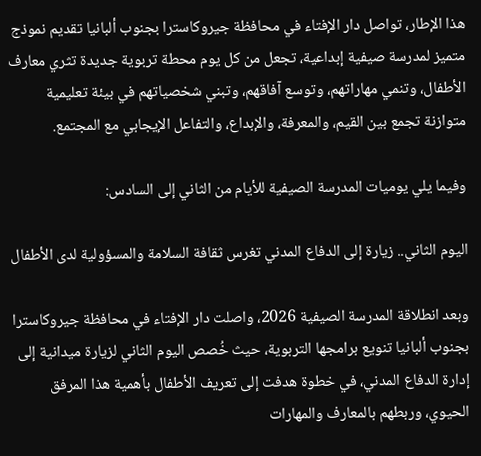هذا الإطار، تواصل دار الإفتاء في محافظة جيروكاسترا بجنوب ألبانيا تقديم نموذج متميز لمدرسة صيفية إبداعية، تجعل من كل يوم محطة تربوية جديدة تثري معارف الأطفال، وتنمي مهاراتهم، وتوسع آفاقهم، وتبني شخصياتهم في بيئة تعليمية متوازنة تجمع بين القيم، والمعرفة، والإبداع، والتفاعل الإيجابي مع المجتمع.

وفيما يلي يوميات المدرسة الصيفية للأيام من الثاني إلى السادس:

اليوم الثاني.. زيارة إلى الدفاع المدني تغرس ثقافة السلامة والمسؤولية لدى الأطفال

وبعد انطلاقة المدرسة الصيفية 2026، واصلت دار الإفتاء في محافظة جيروكاسترا بجنوب ألبانيا تنويع برامجها التربوية، حيث خُصص اليوم الثاني لزيارة ميدانية إلى إدارة الدفاع المدني، في خطوة هدفت إلى تعريف الأطفال بأهمية هذا المرفق الحيوي، وربطهم بالمعارف والمهارات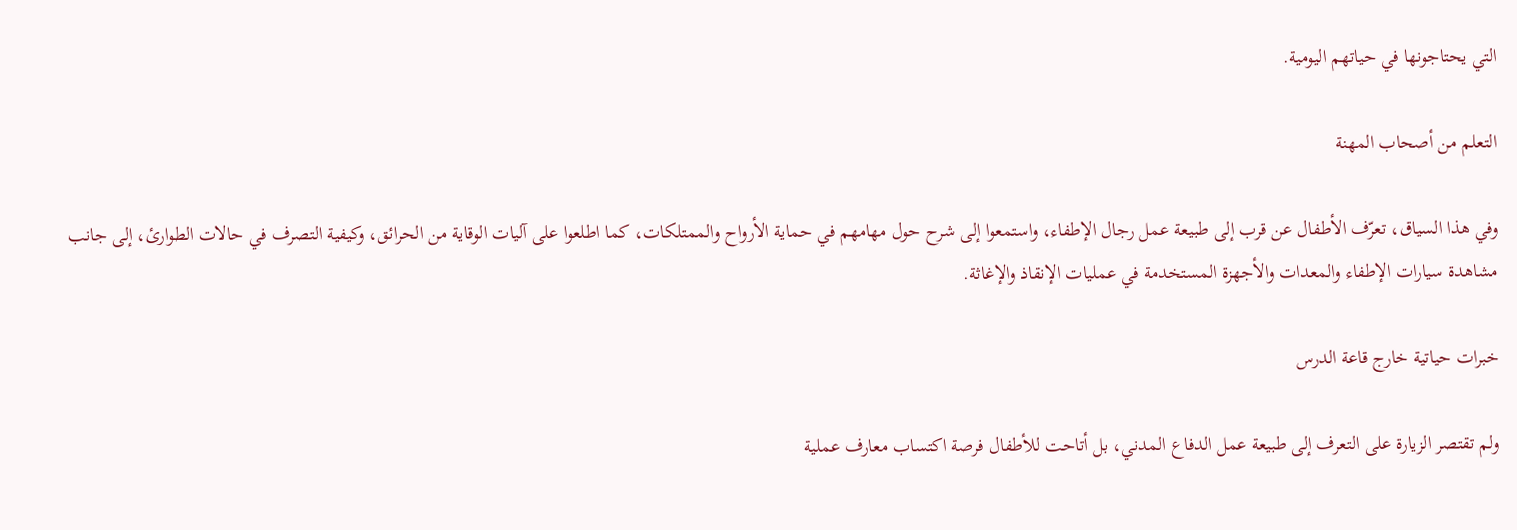التي يحتاجونها في حياتهم اليومية.

التعلم من أصحاب المهنة

وفي هذا السياق، تعرّف الأطفال عن قرب إلى طبيعة عمل رجال الإطفاء، واستمعوا إلى شرح حول مهامهم في حماية الأرواح والممتلكات، كما اطلعوا على آليات الوقاية من الحرائق، وكيفية التصرف في حالات الطوارئ، إلى جانب مشاهدة سيارات الإطفاء والمعدات والأجهزة المستخدمة في عمليات الإنقاذ والإغاثة.

خبرات حياتية خارج قاعة الدرس

ولم تقتصر الزيارة على التعرف إلى طبيعة عمل الدفاع المدني، بل أتاحت للأطفال فرصة اكتساب معارف عملية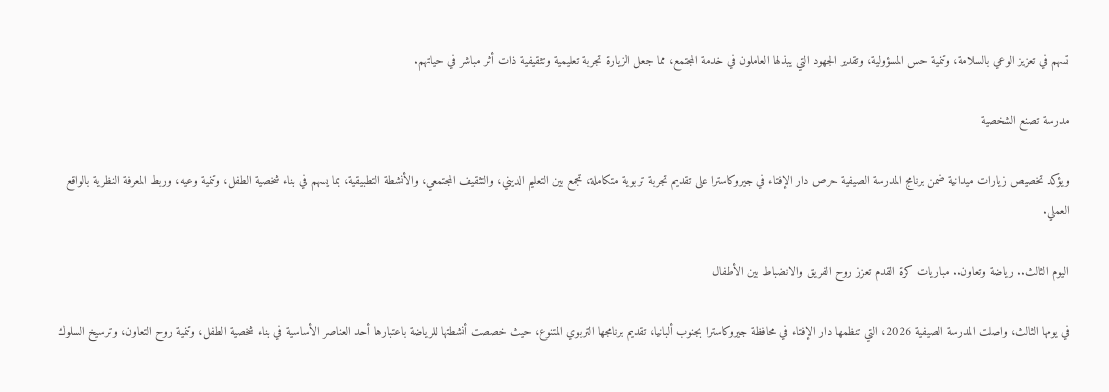تسهم في تعزيز الوعي بالسلامة، وتنمية حس المسؤولية، وتقدير الجهود التي يبذلها العاملون في خدمة المجتمع، مما جعل الزيارة تجربة تعليمية وتثقيفية ذات أثر مباشر في حياتهم.

مدرسة تصنع الشخصية

ويؤكد تخصيص زيارات ميدانية ضمن برنامج المدرسة الصيفية حرص دار الإفتاء في جيروكاسترا على تقديم تجربة تربوية متكاملة، تجمع بين التعليم الديني، والتثقيف المجتمعي، والأنشطة التطبيقية، بما يسهم في بناء شخصية الطفل، وتنمية وعيه، وربط المعرفة النظرية بالواقع العملي.

اليوم الثالث.. رياضة وتعاون.. مباريات كرة القدم تعزز روح الفريق والانضباط بين الأطفال

في يومها الثالث، واصلت المدرسة الصيفية 2026، التي تنظمها دار الإفتاء في محافظة جيروكاسترا بجنوب ألبانيا، تقديم برنامجها التربوي المتنوع، حيث خصصت أنشطتها للرياضة باعتبارها أحد العناصر الأساسية في بناء شخصية الطفل، وتنمية روح التعاون، وترسيخ السلوك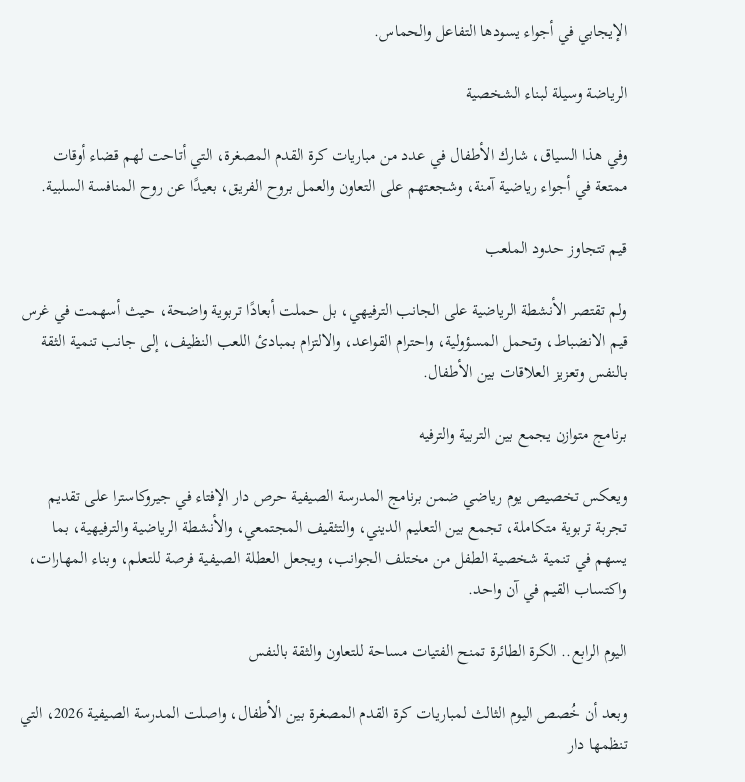الإيجابي في أجواء يسودها التفاعل والحماس.

الرياضة وسيلة لبناء الشخصية

وفي هذا السياق، شارك الأطفال في عدد من مباريات كرة القدم المصغرة، التي أتاحت لهم قضاء أوقات ممتعة في أجواء رياضية آمنة، وشجعتهم على التعاون والعمل بروح الفريق، بعيدًا عن روح المنافسة السلبية.

قيم تتجاوز حدود الملعب

ولم تقتصر الأنشطة الرياضية على الجانب الترفيهي، بل حملت أبعادًا تربوية واضحة، حيث أسهمت في غرس قيم الانضباط، وتحمل المسؤولية، واحترام القواعد، والالتزام بمبادئ اللعب النظيف، إلى جانب تنمية الثقة بالنفس وتعزيز العلاقات بين الأطفال.

برنامج متوازن يجمع بين التربية والترفيه

ويعكس تخصيص يوم رياضي ضمن برنامج المدرسة الصيفية حرص دار الإفتاء في جيروكاسترا على تقديم تجربة تربوية متكاملة، تجمع بين التعليم الديني، والتثقيف المجتمعي، والأنشطة الرياضية والترفيهية، بما يسهم في تنمية شخصية الطفل من مختلف الجوانب، ويجعل العطلة الصيفية فرصة للتعلم، وبناء المهارات، واكتساب القيم في آن واحد.

اليوم الرابع.. الكرة الطائرة تمنح الفتيات مساحة للتعاون والثقة بالنفس

وبعد أن خُصص اليوم الثالث لمباريات كرة القدم المصغرة بين الأطفال، واصلت المدرسة الصيفية 2026، التي تنظمها دار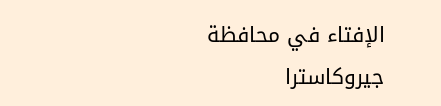الإفتاء في محافظة جيروكاسترا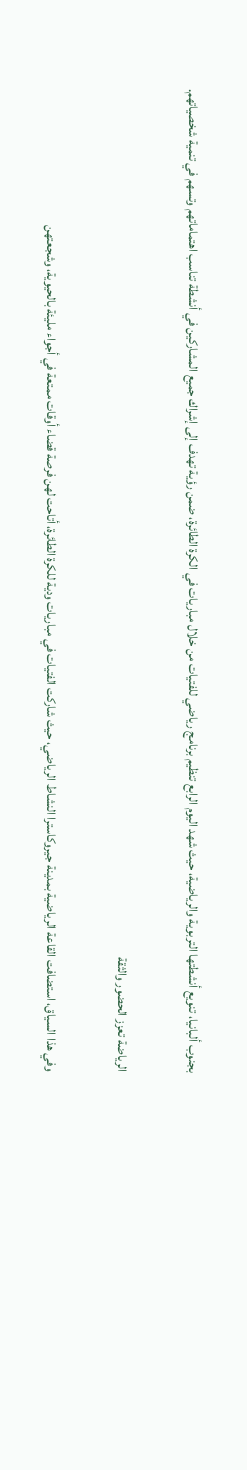بجنوب ألبانيا، تنويع أنشطتها التربوية والرياضية، حيث شهد اليوم الرابع تنظيم برنامج رياضي للفتيات من خلال مباريات في الكرة الطائرة، ضمن رؤية تهدف إلى إشراك جميع المشاركين في أنشطة تناسب اهتماماتهم وتسهم في تنمية شخصياتهم.

الرياضة تعزز الحضور والثقة

وفي هذا السياق، استضافت القاعة الرياضية بمدينة جيروكاسترا النشاط الرياضي، حيث شاركت الفتيات في مباريات ودية للكرة الطائرة، أتاحت لهن فرصة قضاء أوقات ممتعة في أجواء مليئة بالحيوية، وشجعتهن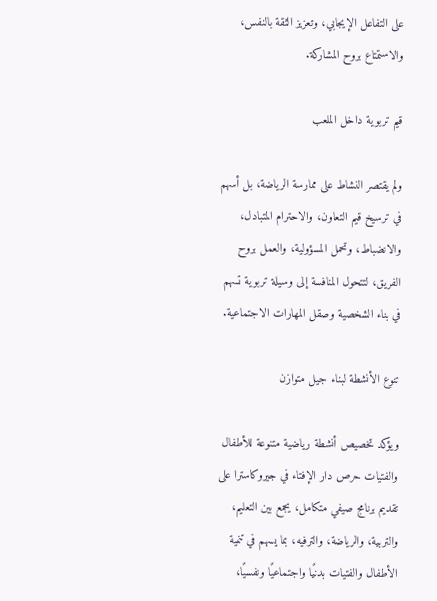على التفاعل الإيجابي، وتعزيز الثقة بالنفس، والاستمتاع بروح المشاركة.

قيم تربوية داخل الملعب

ولم يقتصر النشاط على ممارسة الرياضة، بل أسهم في ترسيخ قيم التعاون، والاحترام المتبادل، والانضباط، وتحمل المسؤولية، والعمل بروح الفريق، لتتحول المنافسة إلى وسيلة تربوية تسهم في بناء الشخصية وصقل المهارات الاجتماعية.

تنوع الأنشطة لبناء جيل متوازن

ويؤكد تخصيص أنشطة رياضية متنوعة للأطفال والفتيات حرص دار الإفتاء في جيروكاسترا على تقديم برنامج صيفي متكامل، يجمع بين التعليم، والتربية، والرياضة، والترفيه، بما يسهم في تنمية الأطفال والفتيات بدنيًا واجتماعيًا ونفسيًا،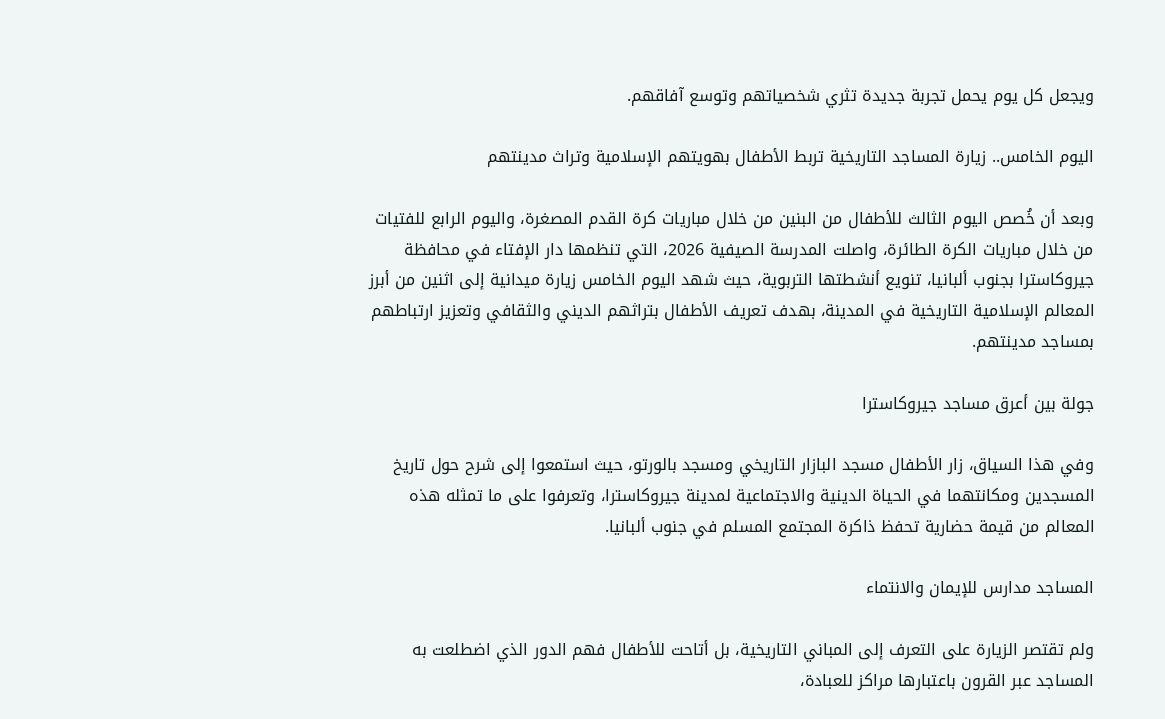ويجعل كل يوم يحمل تجربة جديدة تثري شخصياتهم وتوسع آفاقهم.

اليوم الخامس.. زيارة المساجد التاريخية تربط الأطفال بهويتهم الإسلامية وتراث مدينتهم

وبعد أن خُصص اليوم الثالث للأطفال من البنين من خلال مباريات كرة القدم المصغرة، واليوم الرابع للفتيات من خلال مباريات الكرة الطائرة، واصلت المدرسة الصيفية 2026، التي تنظمها دار الإفتاء في محافظة جيروكاسترا بجنوب ألبانيا، تنويع أنشطتها التربوية، حيث شهد اليوم الخامس زيارة ميدانية إلى اثنين من أبرز المعالم الإسلامية التاريخية في المدينة، بهدف تعريف الأطفال بتراثهم الديني والثقافي وتعزيز ارتباطهم بمساجد مدينتهم.

جولة بين أعرق مساجد جيروكاسترا

وفي هذا السياق، زار الأطفال مسجد البازار التاريخي ومسجد بالورتو، حيث استمعوا إلى شرح حول تاريخ المسجدين ومكانتهما في الحياة الدينية والاجتماعية لمدينة جيروكاسترا، وتعرفوا على ما تمثله هذه المعالم من قيمة حضارية تحفظ ذاكرة المجتمع المسلم في جنوب ألبانيا.

المساجد مدارس للإيمان والانتماء

ولم تقتصر الزيارة على التعرف إلى المباني التاريخية، بل أتاحت للأطفال فهم الدور الذي اضطلعت به المساجد عبر القرون باعتبارها مراكز للعبادة،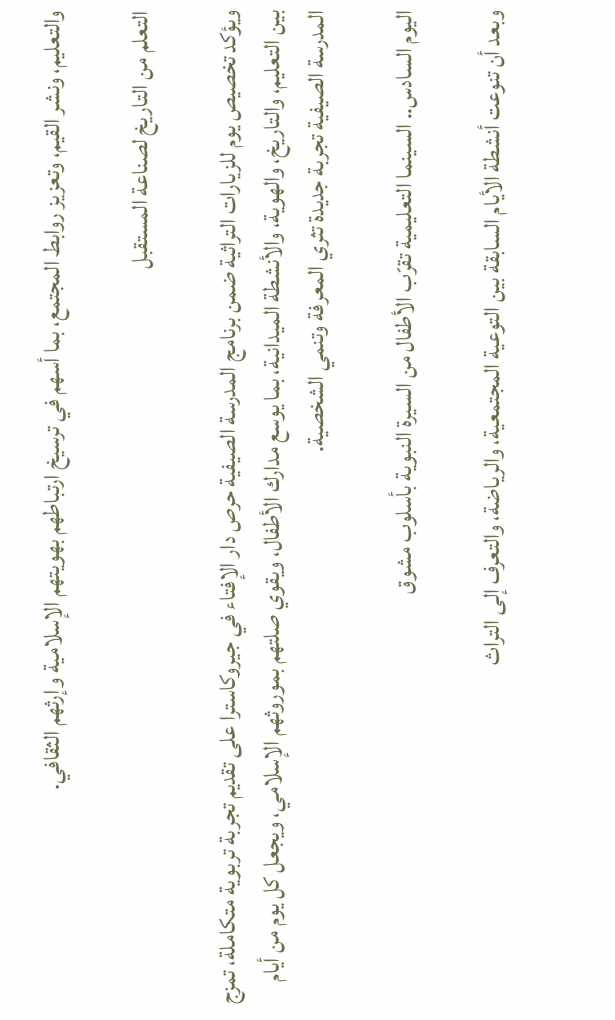والتعليم، ونشر القيم، وتعزيز روابط المجتمع، بما أسهم في ترسيخ ارتباطهم بهويتهم الإسلامية وإرثهم الثقافي.

التعلم من التاريخ لصناعة المستقبل

ويؤكد تخصيص يوم للزيارات التراثية ضمن برنامج المدرسة الصيفية حرص دار الإفتاء في جيروكاسترا على تقديم تجربة تربوية متكاملة، تمزج بين التعليم، والتاريخ، والهوية، والأنشطة الميدانية، بما يوسع مدارك الأطفال، ويقوي صلتهم بموروثهم الإسلامي، ويجعل كل يوم من أيام المدرسة الصيفية تجربة جديدة تثري المعرفة وتنمي الشخصية.

اليوم السادس.. السينما التعليمية تقرّب الأطفال من السيرة النبوية بأسلوب مشوق

وبعد أن تنوعت أنشطة الأيام السابقة بين التوعية المجتمعية، والرياضة، والتعرف إلى التراث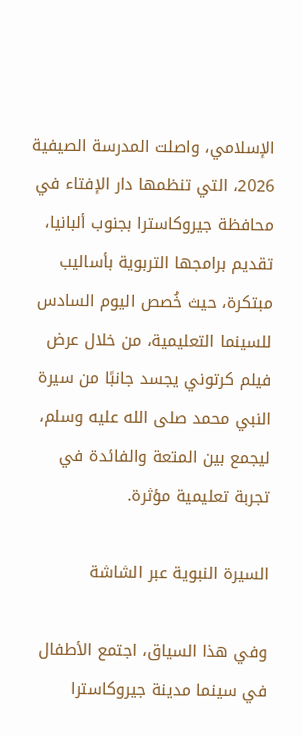الإسلامي، واصلت المدرسة الصيفية 2026، التي تنظمها دار الإفتاء في محافظة جيروكاسترا بجنوب ألبانيا، تقديم برامجها التربوية بأساليب مبتكرة، حيث خُصص اليوم السادس للسينما التعليمية، من خلال عرض فيلم كرتوني يجسد جانبًا من سيرة النبي محمد صلى الله عليه وسلم، ليجمع بين المتعة والفائدة في تجربة تعليمية مؤثرة.

السيرة النبوية عبر الشاشة

وفي هذا السياق، اجتمع الأطفال في سينما مدينة جيروكاسترا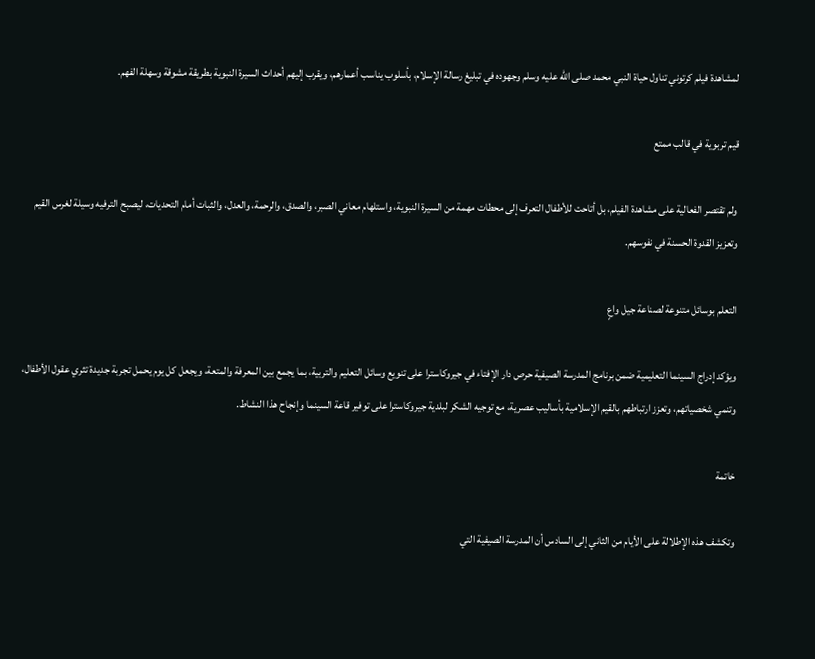لمشاهدة فيلم كرتوني تناول حياة النبي محمد صلى الله عليه وسلم وجهوده في تبليغ رسالة الإسلام، بأسلوب يناسب أعمارهم، ويقرب إليهم أحداث السيرة النبوية بطريقة مشوقة وسهلة الفهم.

قيم تربوية في قالب ممتع

ولم تقتصر الفعالية على مشاهدة الفيلم، بل أتاحت للأطفال التعرف إلى محطات مهمة من السيرة النبوية، واستلهام معاني الصبر، والصدق، والرحمة، والعدل، والثبات أمام التحديات، ليصبح الترفيه وسيلة لغرس القيم وتعزيز القدوة الحسنة في نفوسهم.

التعلم بوسائل متنوعة لصناعة جيل واعٍ

ويؤكد إدراج السينما التعليمية ضمن برنامج المدرسة الصيفية حرص دار الإفتاء في جيروكاسترا على تنويع وسائل التعليم والتربية، بما يجمع بين المعرفة والمتعة، ويجعل كل يوم يحمل تجربة جديدة تثري عقول الأطفال، وتنمي شخصياتهم، وتعزز ارتباطهم بالقيم الإسلامية بأساليب عصرية، مع توجيه الشكر لبلدية جيروكاسترا على توفير قاعة السينما وإنجاح هذا النشاط.

خاتمة

وتكشف هذه الإطلالة على الأيام من الثاني إلى السادس أن المدرسة الصيفية التي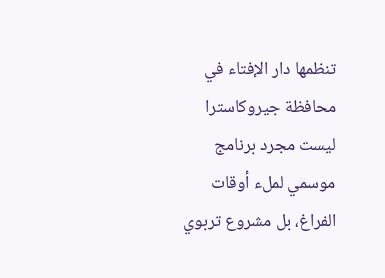تنظمها دار الإفتاء في محافظة جيروكاسترا ليست مجرد برنامج موسمي لملء أوقات الفراغ، بل مشروع تربوي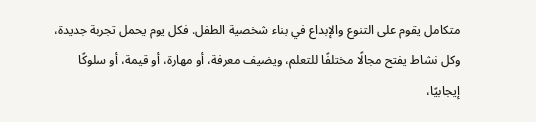متكامل يقوم على التنوع والإبداع في بناء شخصية الطفل. فكل يوم يحمل تجربة جديدة، وكل نشاط يفتح مجالًا مختلفًا للتعلم، ويضيف معرفة، أو مهارة، أو قيمة، أو سلوكًا إيجابيًا،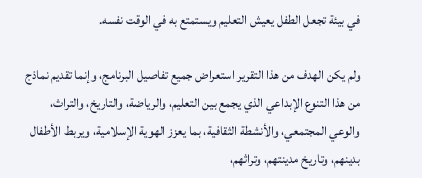في بيئة تجعل الطفل يعيش التعليم ويستمتع به في الوقت نفسه.

ولم يكن الهدف من هذا التقرير استعراض جميع تفاصيل البرنامج، وإنما تقديم نماذج من هذا التنوع الإبداعي الذي يجمع بين التعليم، والرياضة، والتاريخ، والتراث، والوعي المجتمعي، والأنشطة الثقافية، بما يعزز الهوية الإسلامية، ويربط الأطفال بدينهم، وتاريخ مدينتهم، وتراثهم،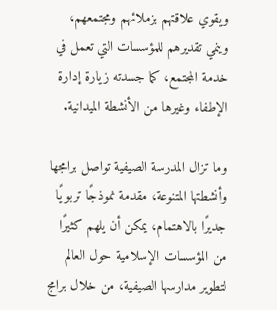ويقوي علاقتهم بزملائهم ومجتمعهم، وينمي تقديرهم للمؤسسات التي تعمل في خدمة المجتمع، كما جسدته زيارة إدارة الإطفاء وغيرها من الأنشطة الميدانية.

وما تزال المدرسة الصيفية تواصل برامجها وأنشطتها المتنوعة، مقدمة نموذجًا تربويًا جديرًا بالاهتمام، يمكن أن يلهم كثيرًا من المؤسسات الإسلامية حول العالم لتطوير مدارسها الصيفية، من خلال برامج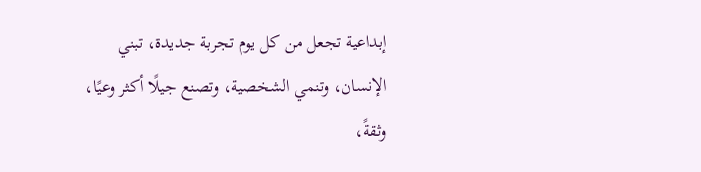إبداعية تجعل من كل يوم تجربة جديدة، تبني الإنسان، وتنمي الشخصية، وتصنع جيلًا أكثر وعيًا، وثقةً،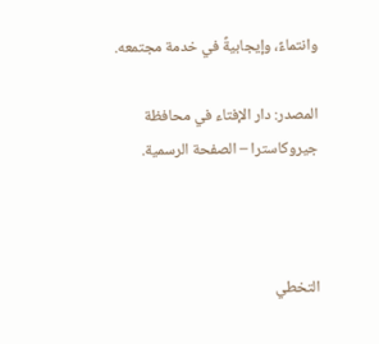وانتماءً، وإيجابيةً في خدمة مجتمعه.

المصدر: دار الإفتاء في محافظة جيروكاسترا – الصفحة الرسمية.



التخطي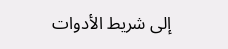إلى شريط الأدوات